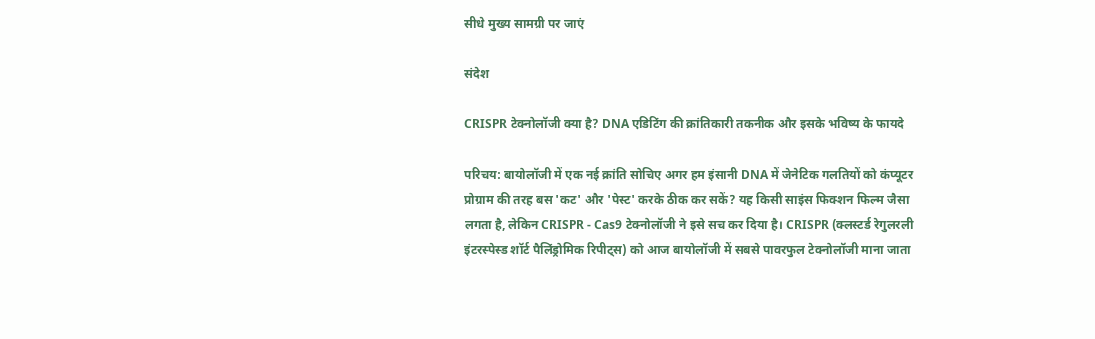सीधे मुख्य सामग्री पर जाएं

संदेश

CRISPR टेक्नोलॉजी क्या है? DNA एडिटिंग की क्रांतिकारी तकनीक और इसके भविष्य के फायदे

परिचय: बायोलॉजी में एक नई क्रांति सोचिए अगर हम इंसानी DNA में जेनेटिक गलतियों को कंप्यूटर प्रोग्राम की तरह बस 'कट' और 'पेस्ट' करके ठीक कर सकें? यह किसी साइंस फिक्शन फिल्म जैसा लगता है, लेकिन CRISPR - Cas9 टेक्नोलॉजी ने इसे सच कर दिया है। CRISPR (क्लस्टर्ड रेगुलरली इंटरस्पेस्ड शॉर्ट पैलिंड्रोमिक रिपीट्स) को आज बायोलॉजी में सबसे पावरफुल टेक्नोलॉजी माना जाता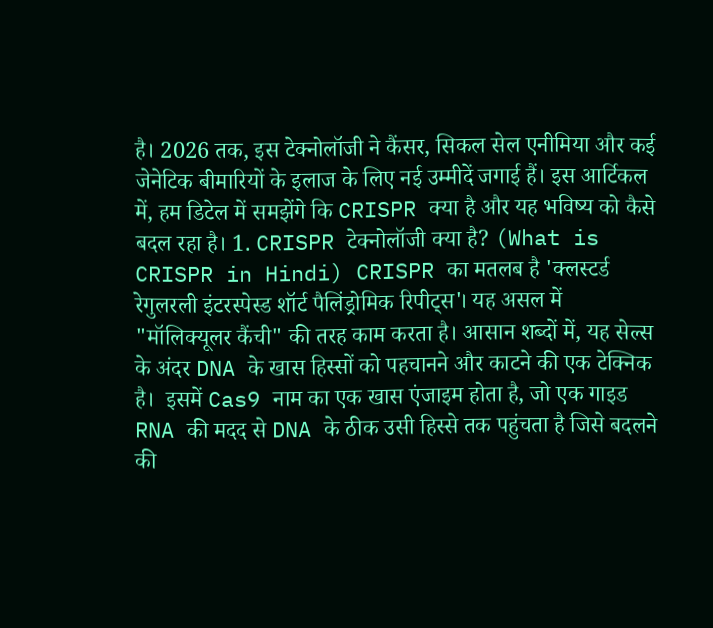है। 2026 तक, इस टेक्नोलॉजी ने कैंसर, सिकल सेल एनीमिया और कई जेनेटिक बीमारियों के इलाज के लिए नई उम्मीदें जगाई हैं। इस आर्टिकल में, हम डिटेल में समझेंगे कि CRISPR क्या है और यह भविष्य को कैसे बदल रहा है। 1. CRISPR टेक्नोलॉजी क्या है? (What is CRISPR in Hindi) CRISPR का मतलब है 'क्लस्टर्ड रेगुलरली इंटरस्पेस्ड शॉर्ट पैलिंड्रोमिक रिपीट्स'। यह असल में "मॉलिक्यूलर कैंची" की तरह काम करता है। आसान शब्दों में, यह सेल्स के अंदर DNA के खास हिस्सों को पहचानने और काटने की एक टेक्निक है।  इसमें Cas9 नाम का एक खास एंजाइम होता है, जो एक गाइड RNA की मदद से DNA के ठीक उसी हिस्से तक पहुंचता है जिसे बदलने की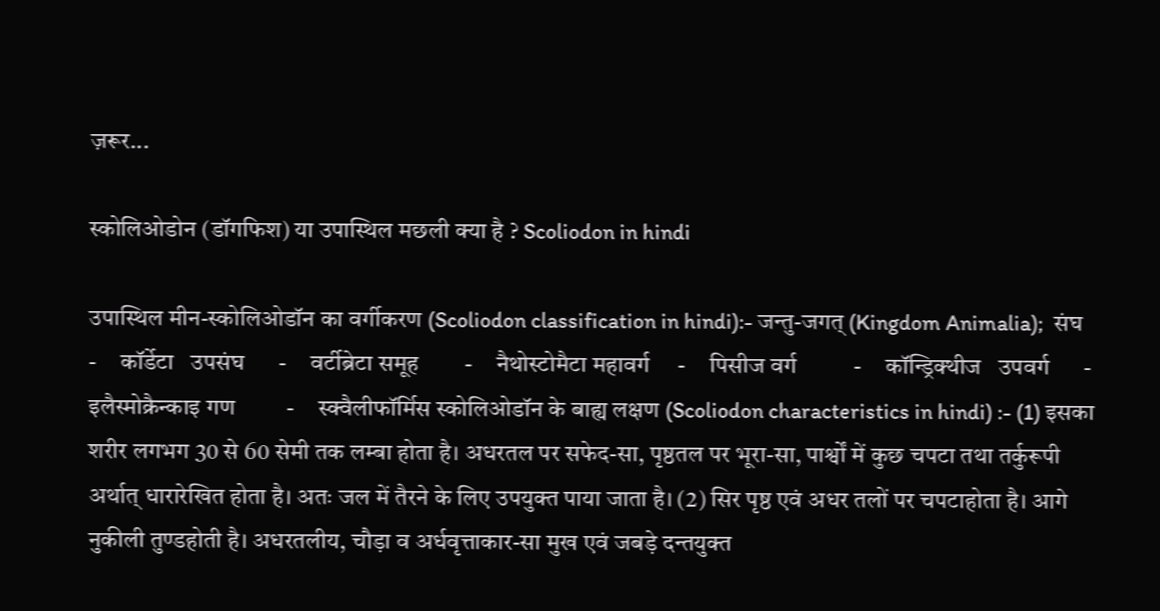ज़रूर...

स्कोलिओडोन (डॉगफिश) या उपास्थिल मछली क्या है ? Scoliodon in hindi

उपास्थिल मीन-स्कोलिओडॉन का वर्गीकरण (Scoliodon classification in hindi):- जन्तु-जगत् (Kingdom Animalia);  संघ          -     कॉर्डेटा   उपसंघ      -     वर्टीब्रेटा समूह        -     नैथोस्टोमैटा महावर्ग     -     पिसीज वर्ग          -     कॉन्ड्रिक्थीज   उपवर्ग      -     इलैस्मोक्रैन्काइ गण         -     स्क्वैलीफॉर्मिस स्कोलिओडॉन के बाह्य लक्षण (Scoliodon characteristics in hindi) :- (1) इसका शरीर लगभग 30 से 60 सेमी तक लम्बा होता है। अधरतल पर सफेद-सा, पृष्ठतल पर भूरा-सा, पार्श्वों में कुछ चपटा तथा तर्कुरूपी अर्थात् धारारेखित होता है। अतः जल में तैरने के लिए उपयुक्त पाया जाता है। (2) सिर पृष्ठ एवं अधर तलों पर चपटाहोता है। आगे नुकीली तुण्डहोती है। अधरतलीय, चौड़ा व अर्धवृत्ताकार-सा मुख एवं जबड़े दन्तयुक्त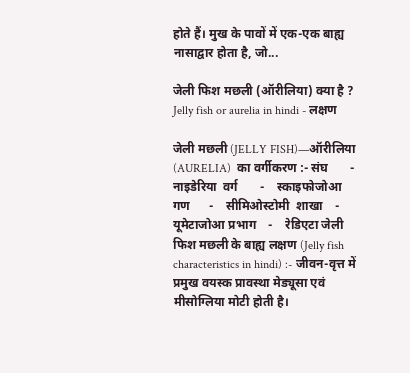होते हैं। मुख के पावों में एक-एक बाह्य नासाद्वार होता है, जो...

जेली फिश मछली (ऑरीलिया) क्या है ? Jelly fish or aurelia in hindi - लक्षण

जेली मछली (JELLY FISH)—ऑरीलिया (AURELIA)  का वर्गीकरण :- संघ       -    नाइडेरिया  वर्ग       -    स्काइफोजोआ  गण      -    सीमिओस्टोमी  शाखा    -    यूमेटाजोआ प्रभाग    -    रेडिएटा जेली फिश मछली के बाह्य लक्षण (Jelly fish characteristics in hindi) :- जीवन-वृत्त में प्रमुख वयस्क प्रावस्था मेड्यूसा एवं मीसोग्लिया मोटी होती है।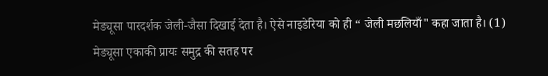मेड्यूसा पारदर्शक जेली-जैसा दिखाई देता है। ऐसे नाइडेरिया को ही “ जेली मछलियाँ" कहा जाता है। (1) मेड्यूसा एकाकी प्रायः समुद्र की सतह पर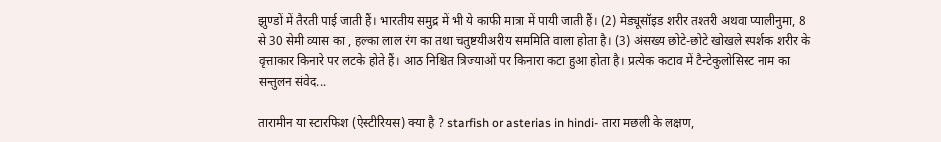झुण्डों में तैरती पाई जाती हैं। भारतीय समुद्र में भी ये काफी मात्रा में पायी जाती हैं। (2) मेड्यूसॉइड शरीर तश्तरी अथवा प्यालीनुमा, 8 से 30 सेमी व्यास का , हल्का लाल रंग का तथा चतुष्टयीअरीय सममिति वाला होता है। (3) अंसख्य छोटे-छोटे खोखले स्पर्शक शरीर के वृत्ताकार किनारे पर लटके होते हैं। आठ निश्चित त्रिज्याओं पर किनारा कटा हुआ होता है। प्रत्येक कटाव में टैन्टेकुलोसिस्ट नाम का सन्तुलन संवेद...

तारामीन या स्टारफिश (ऐस्टीरियस) क्या है ? starfish or asterias in hindi- तारा मछली के लक्षण,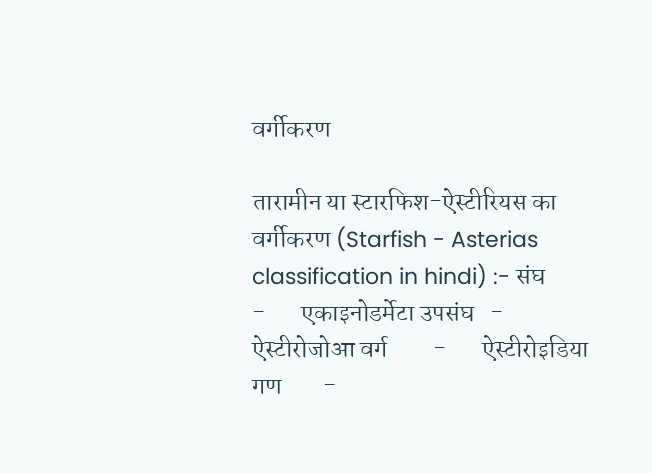वर्गीकरण

तारामीन या स्टारफिश-ऐस्टीरियस का वर्गीकरण (Starfish - Asterias classification in hindi) :- संघ         -       एकाइनोडर्मेटा उपसंघ   -        ऐस्टीरोजोआ वर्ग         -       ऐस्टीरोइडिया गण        -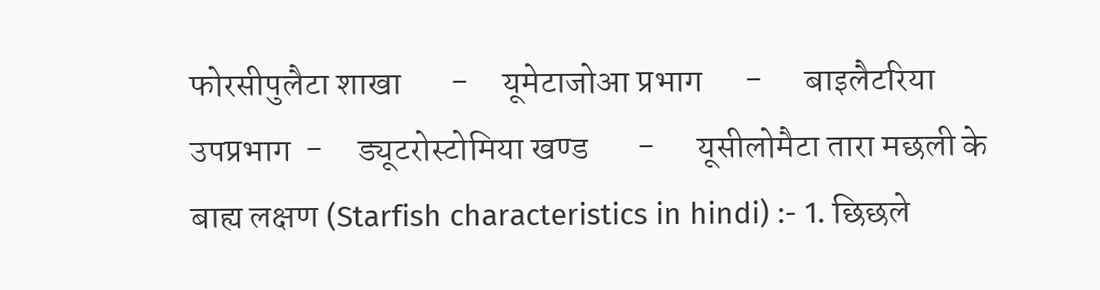फोरसीपुलैटा शाखा       -     यूमेटाजोआ प्रभाग      -      बाइलैटरिया उपप्रभाग  -     ड्यूटरोस्टोमिया खण्ड       -      यूसीलोमैटा तारा मछली के  बाह्य लक्षण (Starfish characteristics in hindi) :- 1. छिछले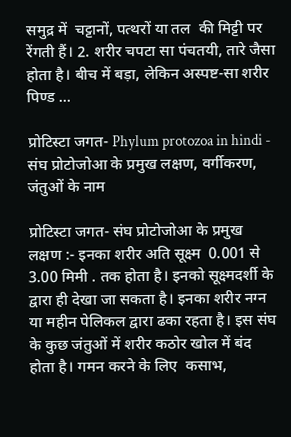समुद्र में  चट्टानों, पत्थरों या तल  की मिट्टी पर रेंगती हैं। 2. शरीर चपटा सा पंचतयी, तारे जैसा होता है। बीच में बड़ा, लेकिन अस्पष्ट-सा शरीर पिण्ड ...

प्रोटिस्टा जगत- Phylum protozoa in hindi - संघ प्रोटोजोआ के प्रमुख लक्षण, वर्गीकरण, जंतुओं के नाम

प्रोटिस्टा जगत- संघ प्रोटोजोआ के प्रमुख लक्षण :- इनका शरीर अति सूक्ष्म  0.001 से 3.00 मिमी . तक होता है। इनको सूक्ष्मदर्शी के द्वारा ही देखा जा सकता है। इनका शरीर नग्न या महीन पेलिकल द्वारा ढका रहता है। इस संघ के कुछ जंतुओं में शरीर कठोर खोल में बंद होता है। गमन करने के लिए  कसाभ,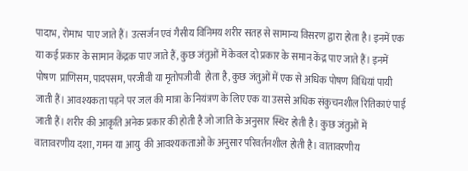पादाभ, रोमाभ  पाए जाते हैं। उत्सर्जन एवं गैसीय विनिमय शरीर सतह से सामान्य विसरण द्वारा होता है। इनमें एक या कई प्रकार के सामान केंद्रक पाए जाते हैं, कुछ जंतुओं में केवल दो प्रकार के समान केंद्र पाए जाते हैं। इनमें पोषण  प्राणिसम, पादपसम, परजीवी या मृतोपजीवी  होता है, कुछ जंतुओं में एक से अधिक पोषण विधियां पायी जाती हैं। आवश्यकता पड़ने पर जल की मात्रा के नियंत्रण के लिए एक या उससे अधिक संकुचनशील रितिकाएं पाई जाती हैं। शरीर की आकृति अनेक प्रकार की होती है जो जाति के अनुसार स्थिर होती है। कुछ जंतुओं में  वातावरणीय दशा, गमन या आयु  की आवश्यकताओं के अनुसार परिवर्तनशील होती है। वातावरणीय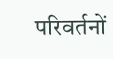परिवर्तनों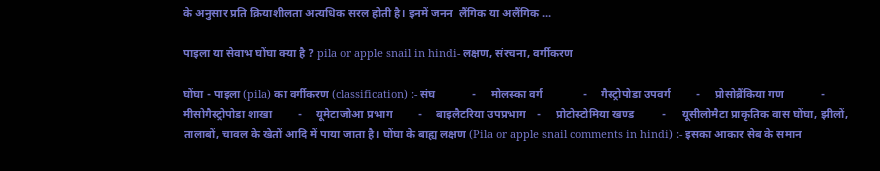के अनुसार प्रति क्रियाशीलता अत्यधिक सरल होती है। इनमें जनन  लैंगिक या अलैंगिक ...

पाइला या सेवाभ घोंघा क्या है ? pila or apple snail in hindi- लक्षण, संरचना, वर्गीकरण

घोंघा - पाइला (pila) का वर्गीकरण (classification) :- संघ             -     मोलस्का वर्ग              -     गैस्ट्रोपोडा उपवर्ग         -     प्रोसोब्रैंकिया गण             -     मीसोगैस्ट्रोपोडा शाखा         -     यूमेटाजोआ प्रभाग         -     बाइलैटरिया उपप्रभाग    -     प्रोटोस्टोमिया खण्ड          -     यूसीलोमैटा प्राकृतिक वास घोंघा, झीलों, तालाबों, चावल के खेतों आदि में पाया जाता है। घोंघा के बाह्य लक्षण (Pila or apple snail comments in hindi) :- इसका आकार सेब के समान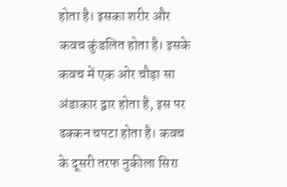होता है। इसका शरीर और कवच कुंडलित होता है। इसके कवच में एक ओर चौड़ा सा अंडाकार द्वार होता है, इस पर ढक्कन चपटा होता है। कवच के दूसरी तरफ नुकीला सिरा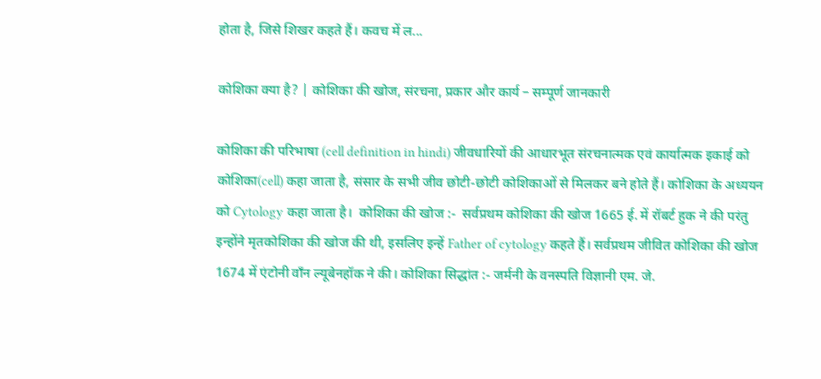होता है, जिसे शिखर कहते हैं। कवच में ल...

कोशिका क्या है? | कोशिका की खोज, संरचना, प्रकार और कार्य – सम्पूर्ण जानकारी

कोशिका की परिभाषा (cell definition in hindi) जीवधारियों की आधारभूत संरचनात्मक एवं कार्यात्मक इकाई को कोशिका(cell) कहा जाता है, संसार के सभी जीव छोटी-छोटी कोशिकाओं से मिलकर बने होते हैं। कोशिका के अध्ययन को Cytology कहा जाता है।  कोशिका की खोज :-  सर्वप्रथम कोशिका की खोज 1665 ई. में रॉबर्ट हुक ने की परंतु इन्होंने मृतकोशिका की खोज की थी, इसलिए इन्हें Father of cytology कहते हैं। सर्वप्रथम जीवित कोशिका की खोज 1674 में एंटोनी वाँन ल्यूबेनहॉक ने की। कोशिका सिद्धांत :- जर्मनी के वनस्पति विज्ञानी एम. जे.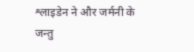श्लाइडेन ने और जर्मनी के जन्तु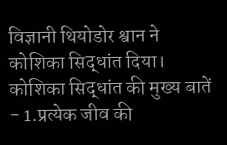विज्ञानी थियोडोर श्वान ने कोशिका सिद्धांत दिया। कोशिका सिद्धांत की मुख्य बातें - 1.प्रत्येक जीव की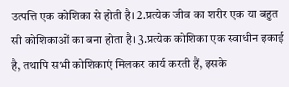उत्पत्ति एक कोशिका से होती है। 2.प्रत्येक जीव का शरीर एक या बहुत सी कोशिकाओं का बना होता है। 3.प्रत्येक कोशिका एक स्वाधीन इकाई है, तथापि सभी कोशिकाएं मिलकर कार्य करती हैं, इसके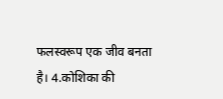फलस्वरूप एक जीव बनता है। 4.कोशिका की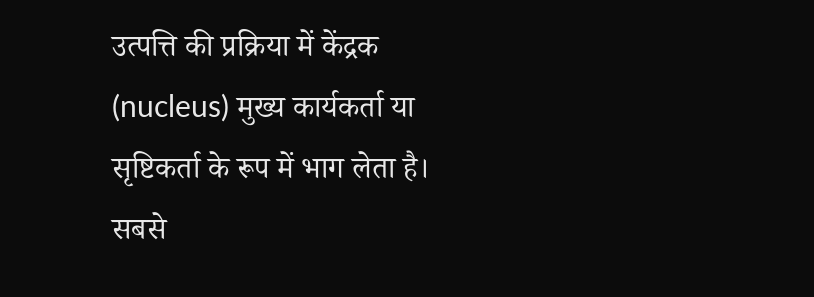उत्पत्ति की प्रक्रिया में केंद्रक (nucleus) मुख्य कार्यकर्ता या सृष्टिकर्ता के रूप में भाग लेता है। सबसे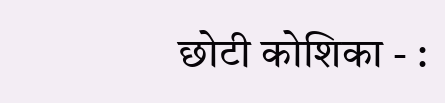छोटी कोशिका - :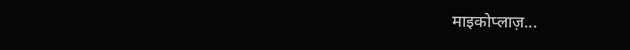माइकोप्लाज़...